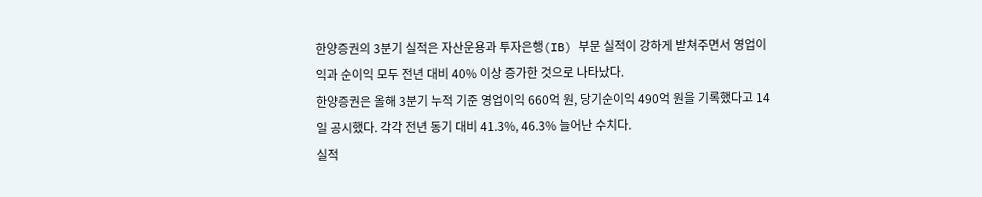한양증권의 3분기 실적은 자산운용과 투자은행(IB) 부문 실적이 강하게 받쳐주면서 영업이익과 순이익 모두 전년 대비 40% 이상 증가한 것으로 나타났다.
한양증권은 올해 3분기 누적 기준 영업이익 660억 원, 당기순이익 490억 원을 기록했다고 14일 공시했다. 각각 전년 동기 대비 41.3%, 46.3% 늘어난 수치다.
실적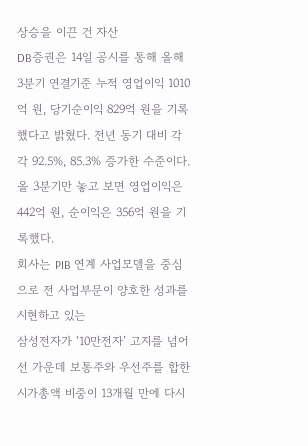상승을 이끈 건 자산
DB증권은 14일 공시를 통해 올해 3분기 연결기준 누적 영업이익 1010억 원, 당기순이익 829억 원을 기록했다고 밝혔다. 전년 동기 대비 각각 92.5%, 85.3% 증가한 수준이다. 올 3분기만 놓고 보면 영업이익은 442억 원, 순이익은 356억 원을 기록했다.
회사는 PIB 연계 사업모델을 중심으로 전 사업부문이 양호한 성과를 시현하고 있는
삼성전자가 ‘10만전자’ 고지를 넘어선 가운데 보통주와 우선주를 합한 시가총액 비중이 13개월 만에 다시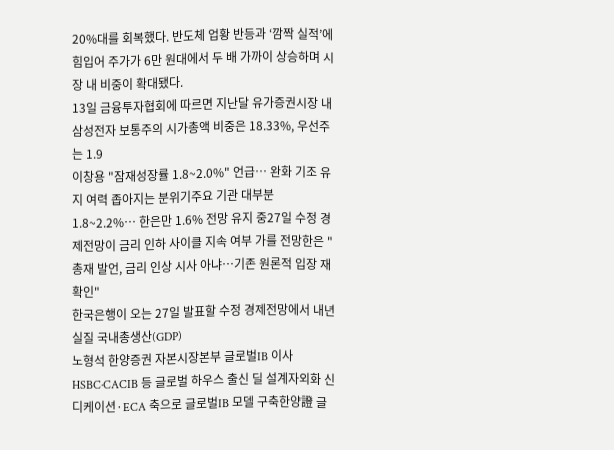20%대를 회복했다. 반도체 업황 반등과 ‘깜짝 실적’에 힘입어 주가가 6만 원대에서 두 배 가까이 상승하며 시장 내 비중이 확대됐다.
13일 금융투자협회에 따르면 지난달 유가증권시장 내 삼성전자 보통주의 시가총액 비중은 18.33%, 우선주는 1.9
이창용 "잠재성장률 1.8~2.0%" 언급… 완화 기조 유지 여력 좁아지는 분위기주요 기관 대부분 1.8~2.2%… 한은만 1.6% 전망 유지 중27일 수정 경제전망이 금리 인하 사이클 지속 여부 가를 전망한은 "총재 발언, 금리 인상 시사 아냐…기존 원론적 입장 재확인"
한국은행이 오는 27일 발표할 수정 경제전망에서 내년 실질 국내총생산(GDP)
노형석 한양증권 자본시장본부 글로벌IB 이사HSBC·CACIB 등 글로벌 하우스 출신 딜 설계자외화 신디케이션·ECA 축으로 글로벌IB 모델 구축한양證 글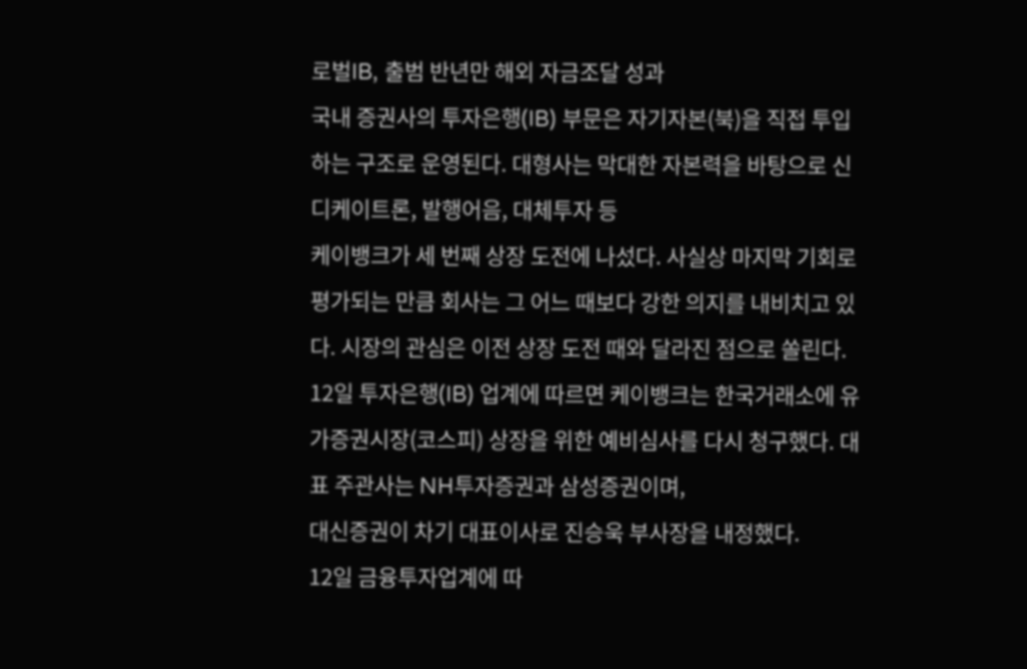로벌IB, 출범 반년만 해외 자금조달 성과
국내 증권사의 투자은행(IB) 부문은 자기자본(북)을 직접 투입하는 구조로 운영된다. 대형사는 막대한 자본력을 바탕으로 신디케이트론, 발행어음, 대체투자 등
케이뱅크가 세 번째 상장 도전에 나섰다. 사실상 마지막 기회로 평가되는 만큼 회사는 그 어느 때보다 강한 의지를 내비치고 있다. 시장의 관심은 이전 상장 도전 때와 달라진 점으로 쏠린다.
12일 투자은행(IB) 업계에 따르면 케이뱅크는 한국거래소에 유가증권시장(코스피) 상장을 위한 예비심사를 다시 청구했다. 대표 주관사는 NH투자증권과 삼성증권이며,
대신증권이 차기 대표이사로 진승욱 부사장을 내정했다.
12일 금융투자업계에 따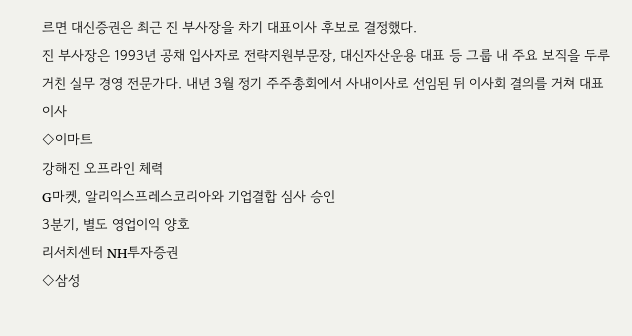르면 대신증권은 최근 진 부사장을 차기 대표이사 후보로 결정했다.
진 부사장은 1993년 공채 입사자로 전략지원부문장, 대신자산운용 대표 등 그룹 내 주요 보직을 두루 거친 실무 경영 전문가다. 내년 3월 정기 주주총회에서 사내이사로 선임된 뒤 이사회 결의를 거쳐 대표이사
◇이마트
강해진 오프라인 체력
G마켓, 알리익스프레스코리아와 기업결합 심사 승인
3분기, 별도 영업이익 양호
리서치센터 NH투자증권
◇삼성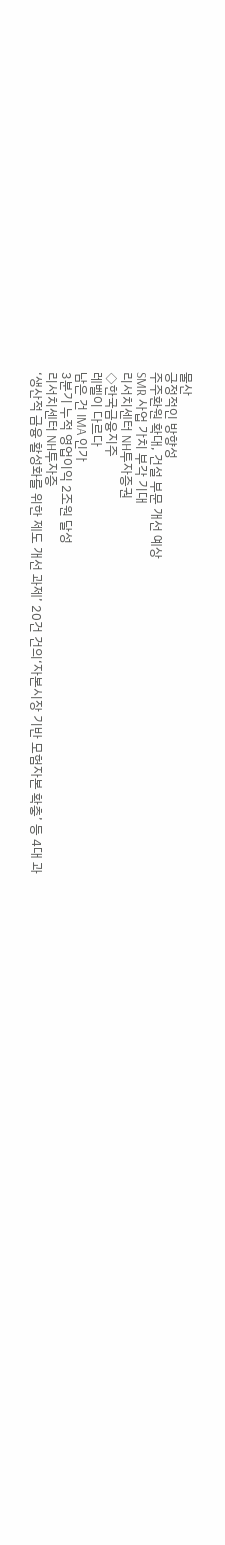물산
긍정적인 방향성
주주환원 확대, 건설 부문 개선 예상
SMR 사업 가치 부각 기대
리서치센터 NH투자증권
◇한국금융지주
레벨이 다르다
남은 건 IMA 인가
3분기 누적 영업이익 2조원 달성
리서치센터 NH투자증
‘생산적 금융 활성화를 위한 제도 개선 과제’ 20건 건의‘자본시장 기반 모험자본 확충’ 등 4대 과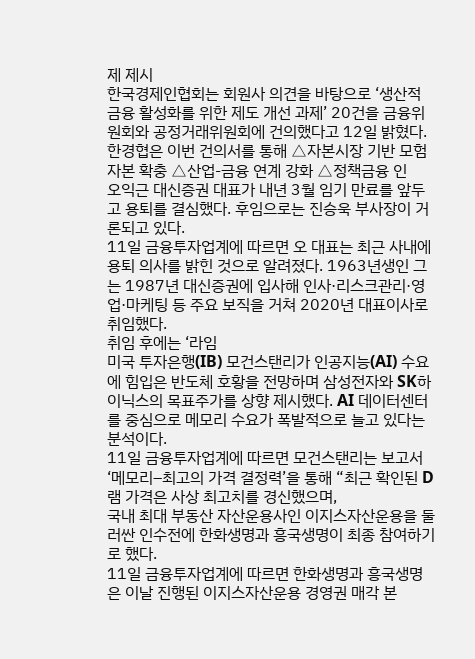제 제시
한국경제인협회는 회원사 의견을 바탕으로 ‘생산적 금융 활성화를 위한 제도 개선 과제’ 20건을 금융위원회와 공정거래위원회에 건의했다고 12일 밝혔다.
한경협은 이번 건의서를 통해 △자본시장 기반 모험자본 확충 △산업-금융 연계 강화 △정책금융 인
오익근 대신증권 대표가 내년 3월 임기 만료를 앞두고 용퇴를 결심했다. 후임으로는 진승욱 부사장이 거론되고 있다.
11일 금융투자업계에 따르면 오 대표는 최근 사내에 용퇴 의사를 밝힌 것으로 알려졌다. 1963년생인 그는 1987년 대신증권에 입사해 인사·리스크관리·영업·마케팅 등 주요 보직을 거쳐 2020년 대표이사로 취임했다.
취임 후에는 ‘라임
미국 투자은행(IB) 모건스탠리가 인공지능(AI) 수요에 힘입은 반도체 호황을 전망하며 삼성전자와 SK하이닉스의 목표주가를 상향 제시했다. AI 데이터센터를 중심으로 메모리 수요가 폭발적으로 늘고 있다는 분석이다.
11일 금융투자업계에 따르면 모건스탠리는 보고서 ‘메모리–최고의 가격 결정력’을 통해 “최근 확인된 D램 가격은 사상 최고치를 경신했으며,
국내 최대 부동산 자산운용사인 이지스자산운용을 둘러싼 인수전에 한화생명과 흥국생명이 최종 참여하기로 했다.
11일 금융투자업계에 따르면 한화생명과 흥국생명은 이날 진행된 이지스자산운용 경영권 매각 본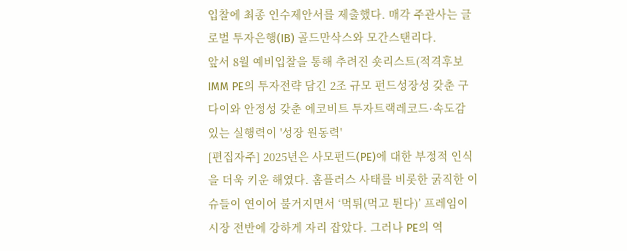입찰에 최종 인수제안서를 제출했다. 매각 주관사는 글로벌 투자은행(IB) 골드만삭스와 모간스탠리다.
앞서 8월 예비입찰을 통해 추려진 숏리스트(적격후보
IMM PE의 투자전략 담긴 2조 규모 펀드성장성 갖춘 구다이와 안정성 갖춘 에코비트 투자트랙레코드·속도감 있는 실행력이 '성장 원동력'
[편집자주] 2025년은 사모펀드(PE)에 대한 부정적 인식을 더욱 키운 해였다. 홈플러스 사태를 비롯한 굵직한 이슈들이 연이어 불거지면서 ‘먹튀(먹고 튄다)’ 프레임이 시장 전반에 강하게 자리 잡았다. 그러나 PE의 역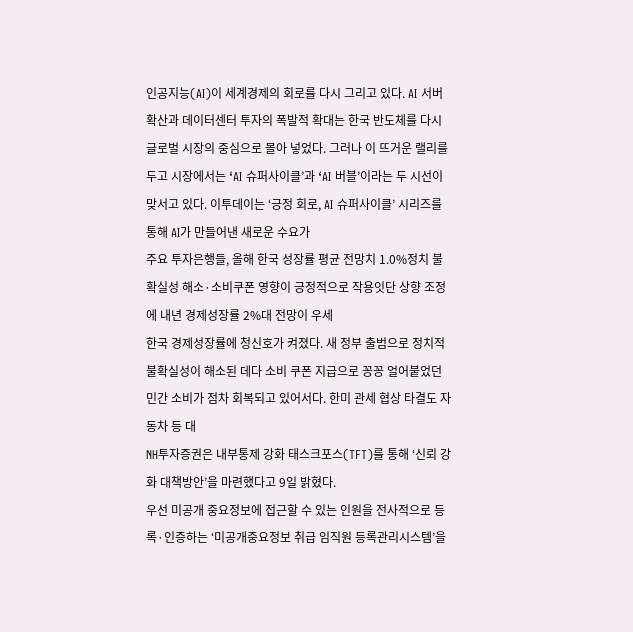인공지능(AI)이 세계경제의 회로를 다시 그리고 있다. AI 서버 확산과 데이터센터 투자의 폭발적 확대는 한국 반도체를 다시 글로벌 시장의 중심으로 몰아 넣었다. 그러나 이 뜨거운 랠리를 두고 시장에서는 ‘AI 슈퍼사이클’과 ‘AI 버블’이라는 두 시선이 맞서고 있다. 이투데이는 ‘긍정 회로, AI 슈퍼사이클’ 시리즈를 통해 AI가 만들어낸 새로운 수요가
주요 투자은행들, 올해 한국 성장률 평균 전망치 1.0%정치 불확실성 해소·소비쿠폰 영향이 긍정적으로 작용잇단 상향 조정에 내년 경제성장률 2%대 전망이 우세
한국 경제성장률에 청신호가 켜졌다. 새 정부 출범으로 정치적 불확실성이 해소된 데다 소비 쿠폰 지급으로 꽁꽁 얼어붙었던 민간 소비가 점차 회복되고 있어서다. 한미 관세 협상 타결도 자동차 등 대
NH투자증권은 내부통제 강화 태스크포스(TFT)를 통해 ‘신뢰 강화 대책방안’을 마련했다고 9일 밝혔다.
우선 미공개 중요정보에 접근할 수 있는 인원을 전사적으로 등록·인증하는 ‘미공개중요정보 취급 임직원 등록관리시스템’을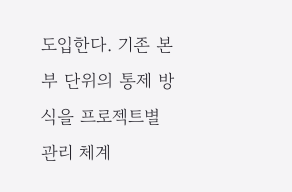도입한다. 기존 본부 단위의 통제 방식을 프로젝트별 관리 체계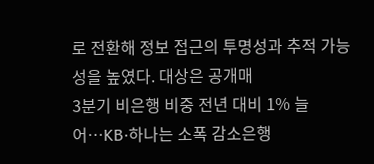로 전환해 정보 접근의 투명성과 추적 가능성을 높였다. 대상은 공개매
3분기 비은행 비중 전년 대비 1% 늘어…KB·하나는 소폭 감소은행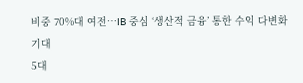비중 70%대 여전…IB 중심 ‘생산적 금융’ 통한 수익 다변화 기대
5대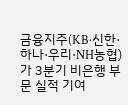금융지주(KB·신한·하나·우리·NH농협)가 3분기 비은행 부문 실적 기여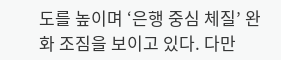도를 높이며 ‘은행 중심 체질’ 완화 조짐을 보이고 있다. 다만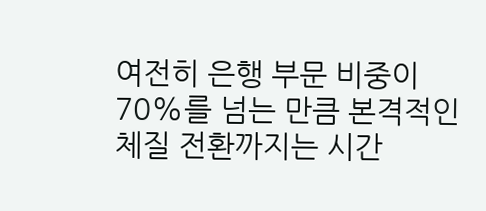여전히 은행 부문 비중이 70%를 넘는 만큼 본격적인 체질 전환까지는 시간